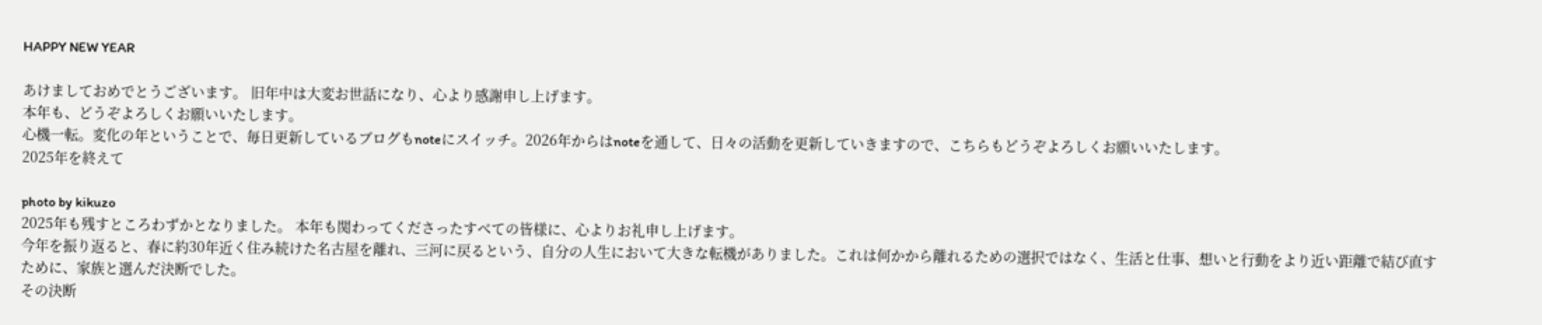HAPPY NEW YEAR

あけましておめでとうございます。 旧年中は大変お世話になり、心より感謝申し上げます。
本年も、どうぞよろしくお願いいたします。
心機一転。変化の年ということで、毎日更新しているブログもnoteにスイッチ。2026年からはnoteを通して、日々の活動を更新していきますので、こちらもどうぞよろしくお願いいたします。
2025年を終えて

photo by kikuzo
2025年も残すところわずかとなりました。 本年も関わってくださったすべての皆様に、心よりお礼申し上げます。
今年を振り返ると、春に約30年近く住み続けた名古屋を離れ、三河に戻るという、自分の人生において大きな転機がありました。これは何かから離れるための選択ではなく、生活と仕事、想いと行動をより近い距離で結び直すために、家族と選んだ決断でした。
その決断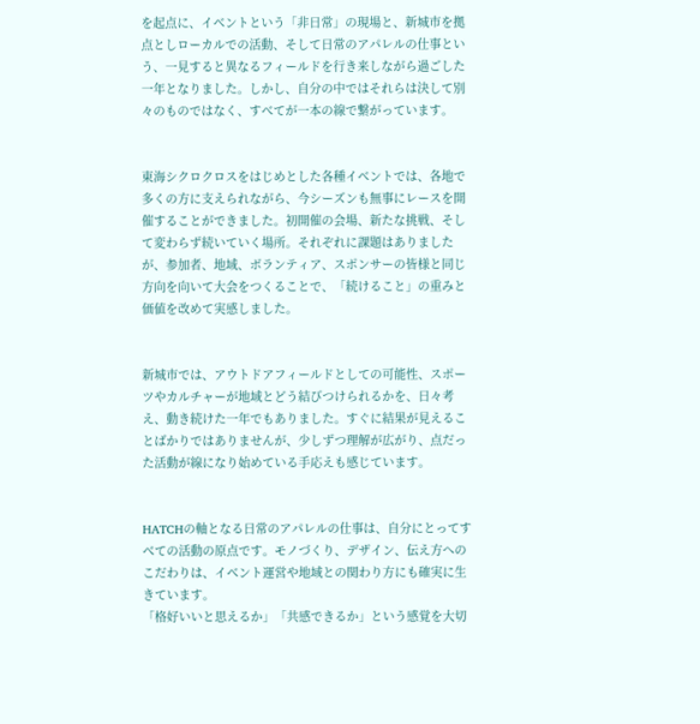を起点に、イベントという「非日常」の現場と、新城市を拠点としローカルでの活動、そして日常のアパレルの仕事という、一見すると異なるフィールドを行き来しながら過ごした一年となりました。しかし、自分の中ではそれらは決して別々のものではなく、すべてが一本の線で繋がっています。


東海シクロクロスをはじめとした各種イベントでは、各地で多くの方に支えられながら、今シーズンも無事にレースを開催することができました。初開催の会場、新たな挑戦、そして変わらず続いていく場所。それぞれに課題はありましたが、参加者、地域、ボランティア、スポンサーの皆様と同じ方向を向いて大会をつくることで、「続けること」の重みと価値を改めて実感しました。


新城市では、アウトドアフィールドとしての可能性、スポーツやカルチャーが地域とどう結びつけられるかを、日々考え、動き続けた一年でもありました。すぐに結果が見えることばかりではありませんが、少しずつ理解が広がり、点だった活動が線になり始めている手応えも感じています。


HATCHの軸となる日常のアパレルの仕事は、自分にとってすべての活動の原点です。モノづくり、デザイン、伝え方へのこだわりは、イベント運営や地域との関わり方にも確実に生きています。
「格好いいと思えるか」「共感できるか」という感覚を大切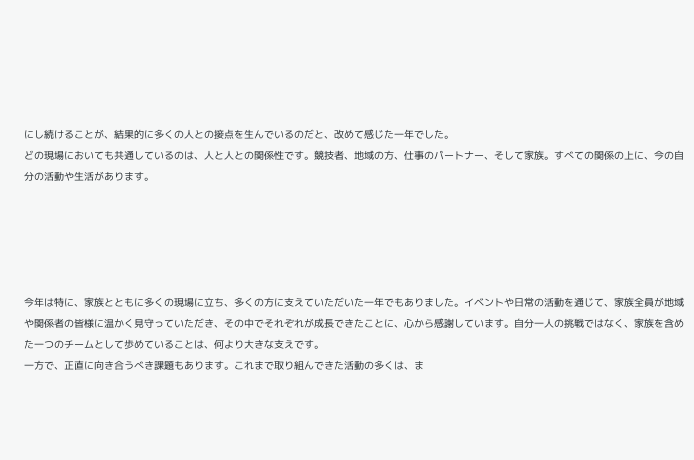にし続けることが、結果的に多くの人との接点を生んでいるのだと、改めて感じた一年でした。
どの現場においても共通しているのは、人と人との関係性です。競技者、地域の方、仕事のパートナー、そして家族。すべての関係の上に、今の自分の活動や生活があります。





今年は特に、家族とともに多くの現場に立ち、多くの方に支えていただいた一年でもありました。イベントや日常の活動を通じて、家族全員が地域や関係者の皆様に温かく見守っていただき、その中でそれぞれが成長できたことに、心から感謝しています。自分一人の挑戦ではなく、家族を含めた一つのチームとして歩めていることは、何より大きな支えです。
一方で、正直に向き合うべき課題もあります。これまで取り組んできた活動の多くは、ま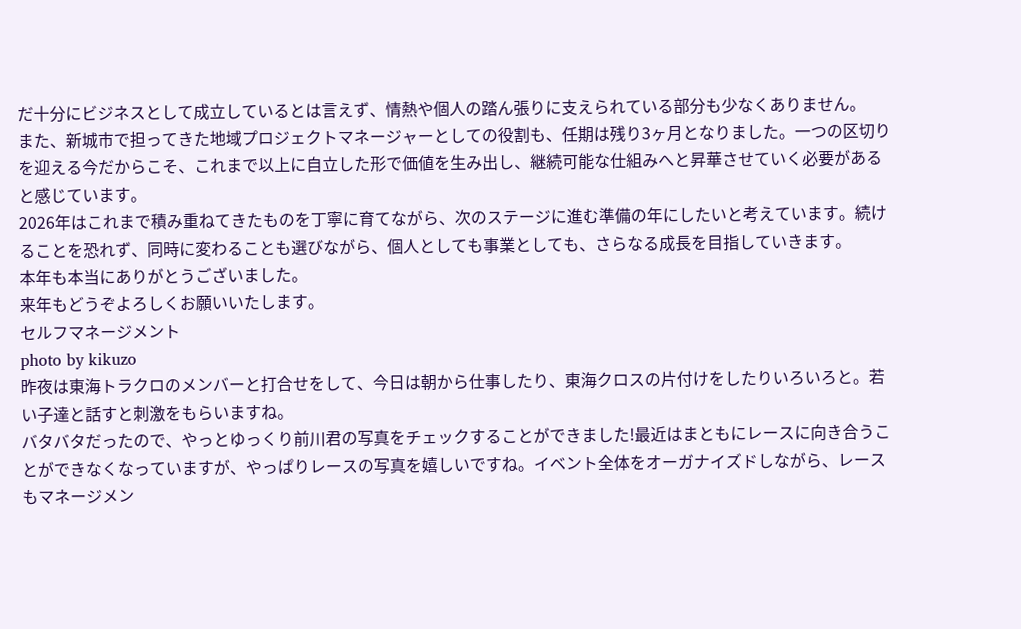だ十分にビジネスとして成立しているとは言えず、情熱や個人の踏ん張りに支えられている部分も少なくありません。
また、新城市で担ってきた地域プロジェクトマネージャーとしての役割も、任期は残り3ヶ月となりました。一つの区切りを迎える今だからこそ、これまで以上に自立した形で価値を生み出し、継続可能な仕組みへと昇華させていく必要があると感じています。
2026年はこれまで積み重ねてきたものを丁寧に育てながら、次のステージに進む準備の年にしたいと考えています。続けることを恐れず、同時に変わることも選びながら、個人としても事業としても、さらなる成長を目指していきます。
本年も本当にありがとうございました。
来年もどうぞよろしくお願いいたします。
セルフマネージメント
photo by kikuzo
昨夜は東海トラクロのメンバーと打合せをして、今日は朝から仕事したり、東海クロスの片付けをしたりいろいろと。若い子達と話すと刺激をもらいますね。
バタバタだったので、やっとゆっくり前川君の写真をチェックすることができました!最近はまともにレースに向き合うことができなくなっていますが、やっぱりレースの写真を嬉しいですね。イベント全体をオーガナイズドしながら、レースもマネージメン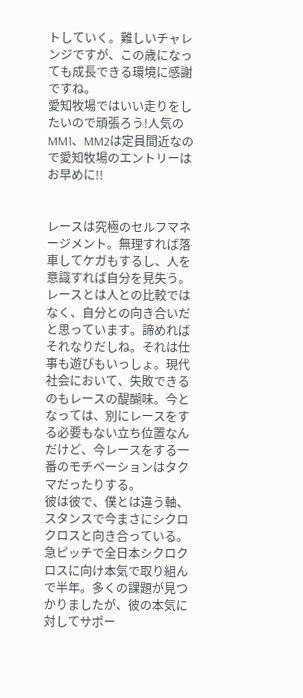トしていく。難しいチャレンジですが、この歳になっても成長できる環境に感謝ですね。
愛知牧場ではいい走りをしたいので頑張ろう!人気のMM1、MM2は定員間近なので愛知牧場のエントリーはお早めに!!


レースは究極のセルフマネージメント。無理すれば落車してケガもするし、人を意識すれば自分を見失う。
レースとは人との比較ではなく、自分との向き合いだと思っています。諦めればそれなりだしね。それは仕事も遊びもいっしょ。現代社会において、失敗できるのもレースの醍醐味。今となっては、別にレースをする必要もない立ち位置なんだけど、今レースをする一番のモチベーションはタクマだったりする。
彼は彼で、僕とは違う軸、スタンスで今まさにシクロクロスと向き合っている。急ピッチで全日本シクロクロスに向け本気で取り組んで半年。多くの課題が見つかりましたが、彼の本気に対してサポー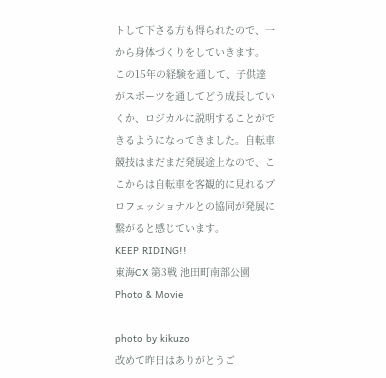トして下さる方も得られたので、一から身体づくりをしていきます。
この15年の経験を通して、子供達がスポーツを通してどう成長していくか、ロジカルに説明することができるようになってきました。自転車競技はまだまだ発展途上なので、ここからは自転車を客観的に見れるプロフェッショナルとの協同が発展に繋がると感じています。
KEEP RIDING!!
東海CX 第3戦 池田町南部公園 Photo & Movie

photo by kikuzo
改めて昨日はありがとうご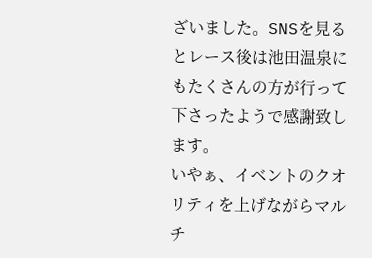ざいました。SNSを見るとレース後は池田温泉にもたくさんの方が行って下さったようで感謝致します。
いやぁ、イベントのクオリティを上げながらマルチ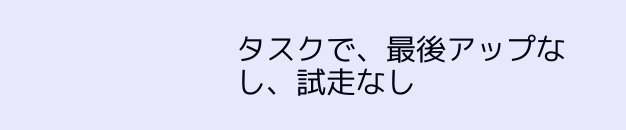タスクで、最後アップなし、試走なし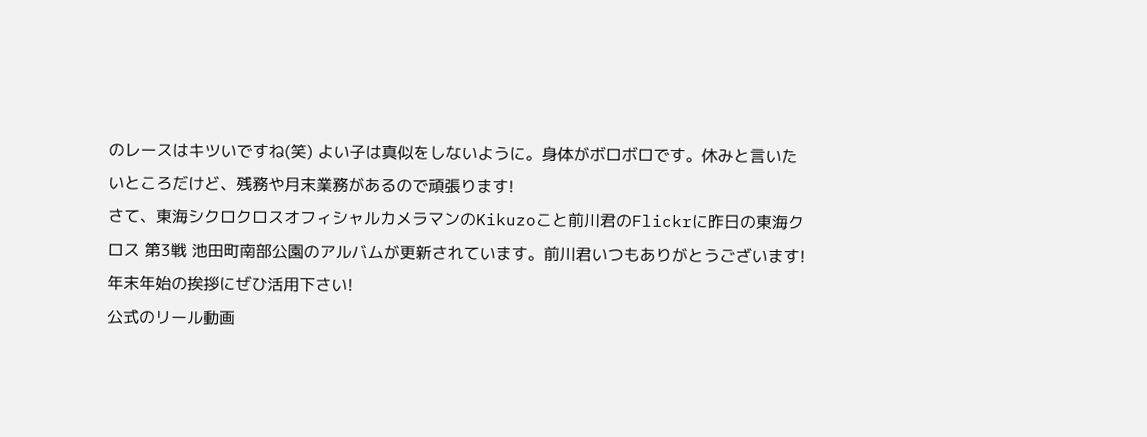のレースはキツいですね(笑) よい子は真似をしないように。身体がボロボロです。休みと言いたいところだけど、残務や月末業務があるので頑張ります!
さて、東海シクロクロスオフィシャルカメラマンのKikuzoこと前川君のFlickrに昨日の東海クロス 第3戦 池田町南部公園のアルバムが更新されています。前川君いつもありがとうございます!年末年始の挨拶にぜひ活用下さい!
公式のリール動画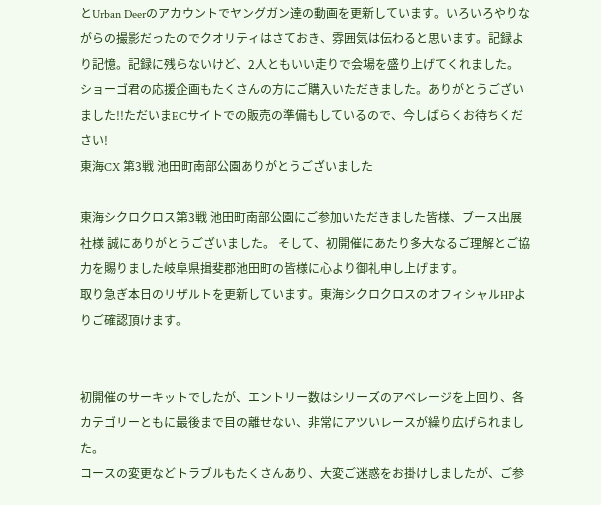とUrban Deerのアカウントでヤングガン達の動画を更新しています。いろいろやりながらの撮影だったのでクオリティはさておき、雰囲気は伝わると思います。記録より記憶。記録に残らないけど、2人ともいい走りで会場を盛り上げてくれました。
ショーゴ君の応援企画もたくさんの方にご購入いただきました。ありがとうございました!!ただいまECサイトでの販売の準備もしているので、今しばらくお待ちください!
東海CX 第3戦 池田町南部公園ありがとうございました

東海シクロクロス第3戦 池田町南部公園にご参加いただきました皆様、ブース出展社様 誠にありがとうございました。 そして、初開催にあたり多大なるご理解とご協力を賜りました岐阜県揖斐郡池田町の皆様に心より御礼申し上げます。
取り急ぎ本日のリザルトを更新しています。東海シクロクロスのオフィシャルHPよりご確認頂けます。


初開催のサーキットでしたが、エントリー数はシリーズのアベレージを上回り、各カテゴリーともに最後まで目の離せない、非常にアツいレースが繰り広げられました。
コースの変更などトラブルもたくさんあり、大変ご迷惑をお掛けしましたが、ご参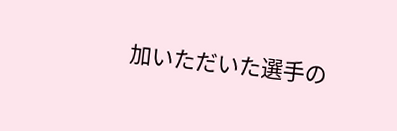加いただいた選手の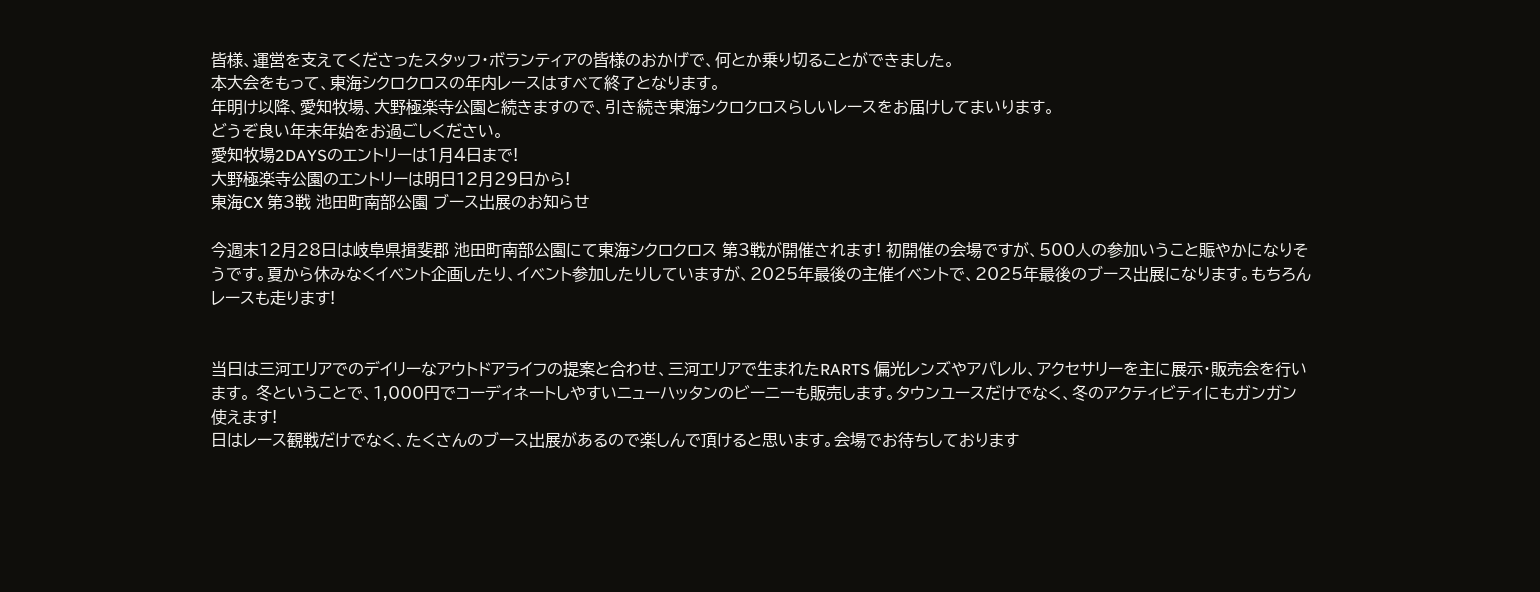皆様、運営を支えてくださったスタッフ・ボランティアの皆様のおかげで、何とか乗り切ることができました。
本大会をもって、東海シクロクロスの年内レースはすべて終了となります。
年明け以降、愛知牧場、大野極楽寺公園と続きますので、引き続き東海シクロクロスらしいレースをお届けしてまいります。
どうぞ良い年末年始をお過ごしください。
愛知牧場2DAYSのエントリーは1月4日まで!
大野極楽寺公園のエントリーは明日12月29日から!
東海CX 第3戦 池田町南部公園 ブース出展のお知らせ

今週末12月28日は岐阜県揖斐郡 池田町南部公園にて東海シクロクロス 第3戦が開催されます! 初開催の会場ですが、500人の参加いうこと賑やかになりそうです。夏から休みなくイベント企画したり、イベント参加したりしていますが、2025年最後の主催イベントで、2025年最後のブース出展になります。もちろんレースも走ります!


当日は三河エリアでのデイリーなアウトドアライフの提案と合わせ、三河エリアで生まれたRARTS 偏光レンズやアパレル、アクセサリーを主に展示・販売会を行います。 冬ということで、1,000円でコーディネートしやすいニューハッタンのビーニーも販売します。タウンユースだけでなく、冬のアクティビティにもガンガン使えます!
日はレース観戦だけでなく、たくさんのブース出展があるので楽しんで頂けると思います。会場でお待ちしております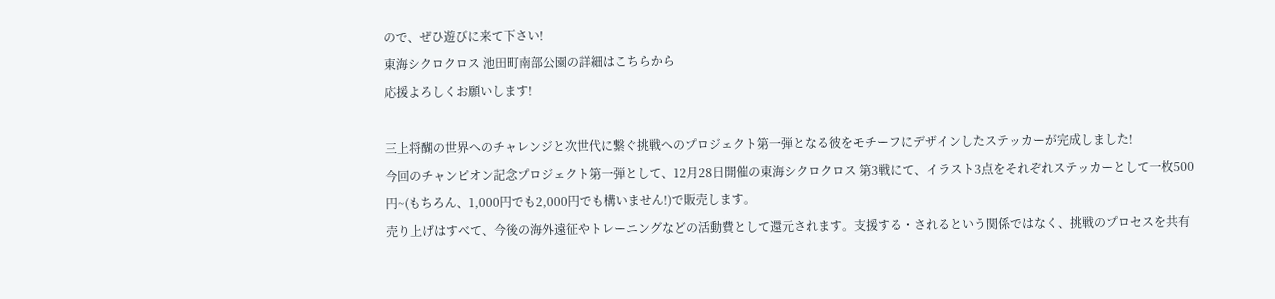ので、ぜひ遊びに来て下さい!
東海シクロクロス 池田町南部公園の詳細はこちらから
応援よろしくお願いします!

三上将醐の世界へのチャレンジと次世代に繋ぐ挑戦へのプロジェクト第一弾となる彼をモチーフにデザインしたステッカーが完成しました!
今回のチャンピオン記念プロジェクト第一弾として、12月28日開催の東海シクロクロス 第3戦にて、イラスト3点をそれぞれステッカーとして一枚500円~(もちろん、1,000円でも2,000円でも構いません!)で販売します。
売り上げはすべて、今後の海外遠征やトレーニングなどの活動費として還元されます。支援する・されるという関係ではなく、挑戦のプロセスを共有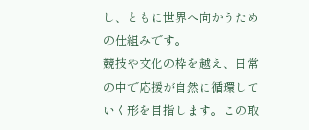し、ともに世界へ向かうための仕組みです。
競技や文化の枠を越え、日常の中で応援が自然に循環していく形を目指します。この取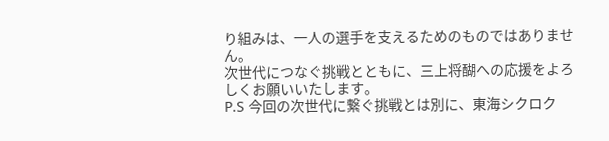り組みは、一人の選手を支えるためのものではありません。
次世代につなぐ挑戦とともに、三上将醐への応援をよろしくお願いいたします。
P.S 今回の次世代に繋ぐ挑戦とは別に、東海シクロク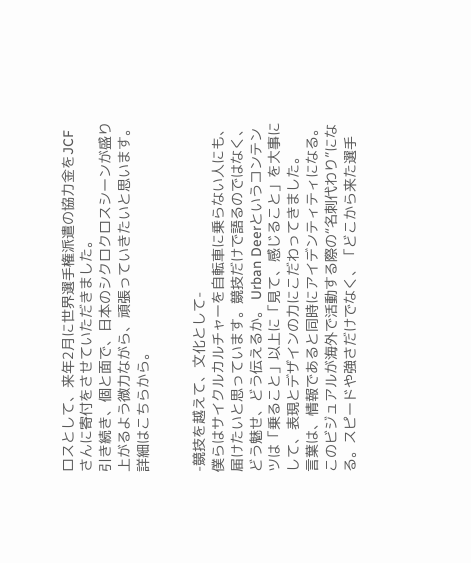ロスとして、来年2月に世界選手権派遣の協力金をJCFさんに寄付をさせていただきました。
引き続き、個と面で、日本のシクロクロスシーンが盛り上がるよう微力ながら、頑張っていきたいと思います。
詳細はこちらから。


-競技を越えて、文化として-
僕らはサイクルカルチャーを自転車に乗らない人にも、届けたいと思っています。競技だけで語るのではなく、どう魅せ、どう伝えるか。 Urban Deerというコンテンツは「乗ること」以上に「見て、感じること」を大事にして、表現とデザインの力にこだわってきました。
言葉は、情報であると同時にアイデンティティになる。このビジュアルが海外で活動する際の“名刺代わり”になる。スピードや強さだけでなく、「どこから来た選手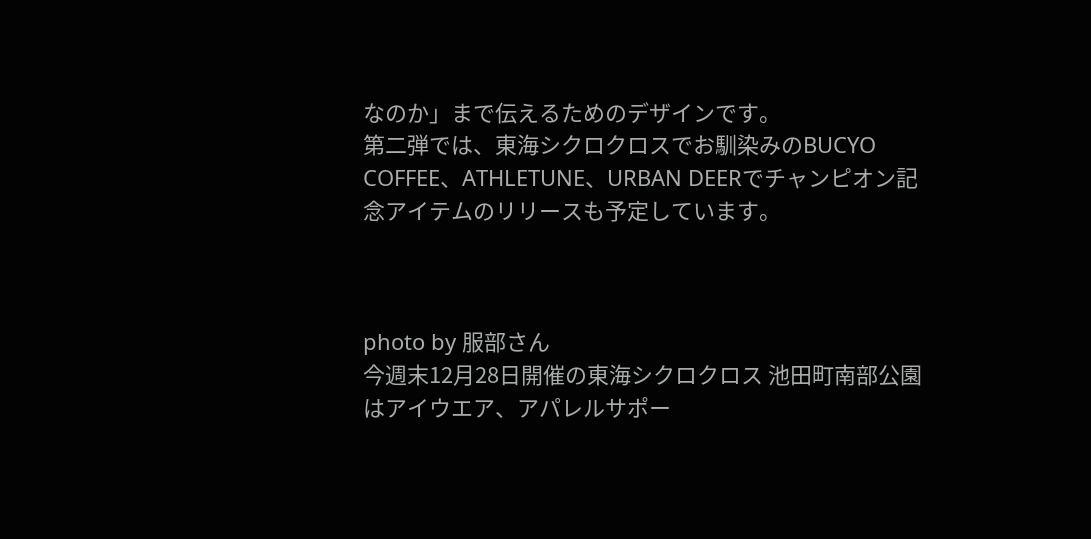なのか」まで伝えるためのデザインです。
第二弾では、東海シクロクロスでお馴染みのBUCYO COFFEE、ATHLETUNE、URBAN DEERでチャンピオン記念アイテムのリリースも予定しています。



photo by 服部さん
今週末12月28日開催の東海シクロクロス 池田町南部公園はアイウエア、アパレルサポー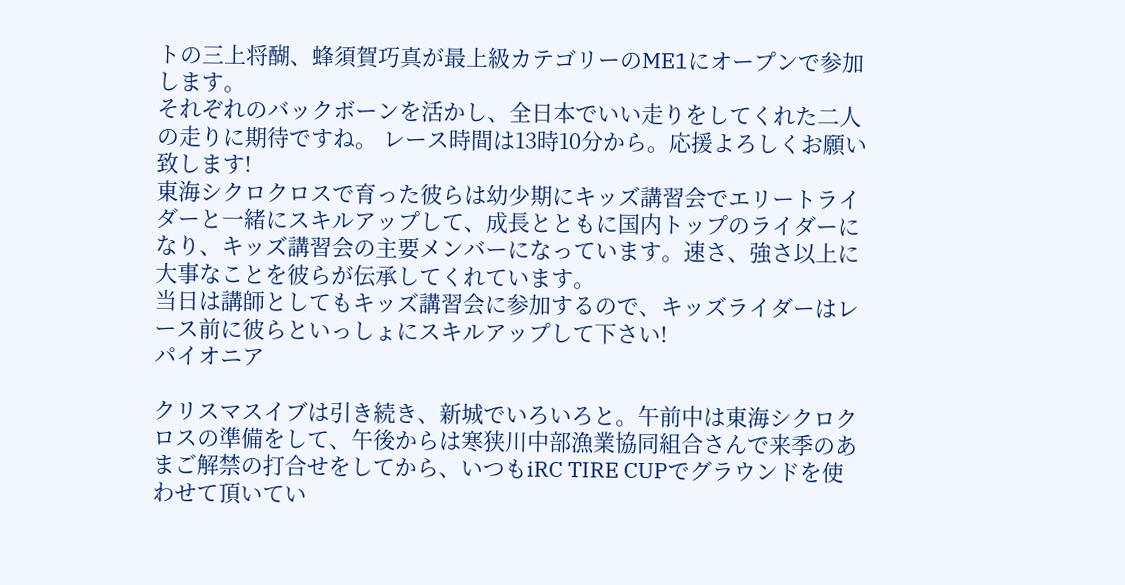トの三上将醐、蜂須賀巧真が最上級カテゴリーのME1にオープンで参加します。
それぞれのバックボーンを活かし、全日本でいい走りをしてくれた二人の走りに期待ですね。 レース時間は13時10分から。応援よろしくお願い致します!
東海シクロクロスで育った彼らは幼少期にキッズ講習会でエリートライダーと一緒にスキルアップして、成長とともに国内トップのライダーになり、キッズ講習会の主要メンバーになっています。速さ、強さ以上に大事なことを彼らが伝承してくれています。
当日は講師としてもキッズ講習会に参加するので、キッズライダーはレース前に彼らといっしょにスキルアップして下さい!
パイオニア

クリスマスイブは引き続き、新城でいろいろと。午前中は東海シクロクロスの準備をして、午後からは寒狭川中部漁業協同組合さんで来季のあまご解禁の打合せをしてから、いつもiRC TIRE CUPでグラウンドを使わせて頂いてい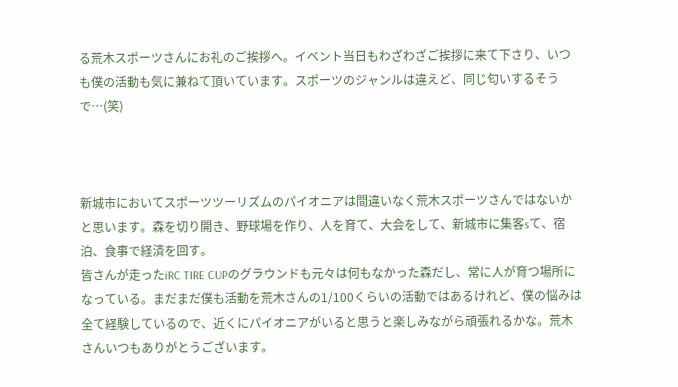る荒木スポーツさんにお礼のご挨拶へ。イベント当日もわざわざご挨拶に来て下さり、いつも僕の活動も気に兼ねて頂いています。スポーツのジャンルは違えど、同じ匂いするそうで…(笑)



新城市においてスポーツツーリズムのパイオニアは間違いなく荒木スポーツさんではないかと思います。森を切り開き、野球場を作り、人を育て、大会をして、新城市に集客sて、宿泊、食事で経済を回す。
皆さんが走ったiRC TIRE CUPのグラウンドも元々は何もなかった森だし、常に人が育つ場所になっている。まだまだ僕も活動を荒木さんの1/100くらいの活動ではあるけれど、僕の悩みは全て経験しているので、近くにパイオニアがいると思うと楽しみながら頑張れるかな。荒木さんいつもありがとうございます。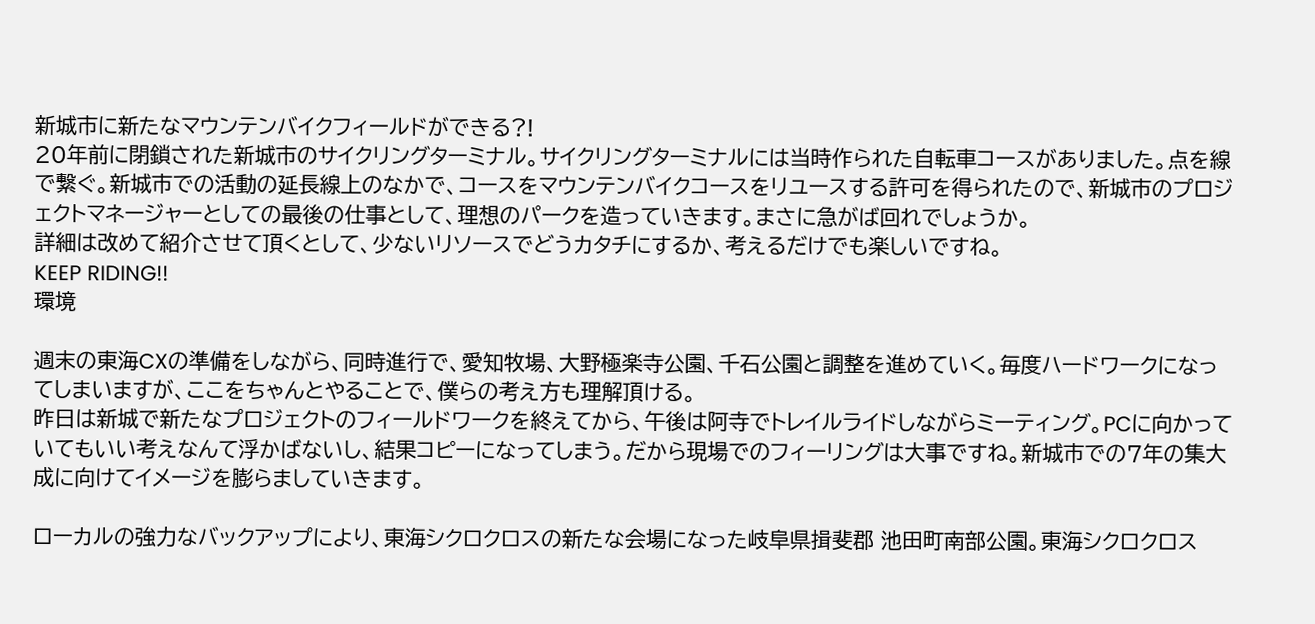新城市に新たなマウンテンバイクフィールドができる?!
20年前に閉鎖された新城市のサイクリングターミナル。サイクリングターミナルには当時作られた自転車コースがありました。点を線で繋ぐ。新城市での活動の延長線上のなかで、コースをマウンテンバイクコースをリユースする許可を得られたので、新城市のプロジェクトマネージャーとしての最後の仕事として、理想のパークを造っていきます。まさに急がば回れでしょうか。
詳細は改めて紹介させて頂くとして、少ないリソースでどうカタチにするか、考えるだけでも楽しいですね。
KEEP RIDING!!
環境

週末の東海CXの準備をしながら、同時進行で、愛知牧場、大野極楽寺公園、千石公園と調整を進めていく。毎度ハードワークになってしまいますが、ここをちゃんとやることで、僕らの考え方も理解頂ける。
昨日は新城で新たなプロジェクトのフィールドワークを終えてから、午後は阿寺でトレイルライドしながらミーティング。PCに向かっていてもいい考えなんて浮かばないし、結果コピーになってしまう。だから現場でのフィーリングは大事ですね。新城市での7年の集大成に向けてイメージを膨らましていきます。

ローカルの強力なバックアップにより、東海シクロクロスの新たな会場になった岐阜県揖斐郡 池田町南部公園。東海シクロクロス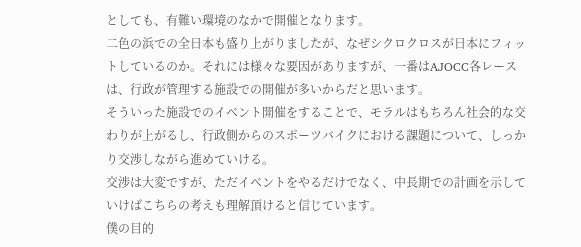としても、有難い環境のなかで開催となります。
二色の浜での全日本も盛り上がりましたが、なぜシクロクロスが日本にフィットしているのか。それには様々な要因がありますが、一番はAJOCC各レースは、行政が管理する施設での開催が多いからだと思います。
そういった施設でのイベント開催をすることで、モラルはもちろん社会的な交わりが上がるし、行政側からのスポーツバイクにおける課題について、しっかり交渉しながら進めていける。
交渉は大変ですが、ただイベントをやるだけでなく、中長期での計画を示していけばこちらの考えも理解頂けると信じています。
僕の目的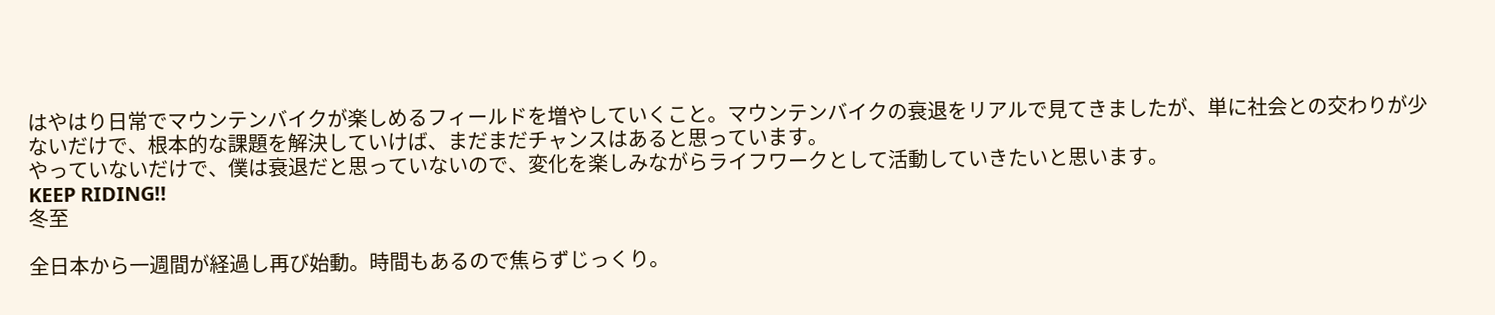はやはり日常でマウンテンバイクが楽しめるフィールドを増やしていくこと。マウンテンバイクの衰退をリアルで見てきましたが、単に社会との交わりが少ないだけで、根本的な課題を解決していけば、まだまだチャンスはあると思っています。
やっていないだけで、僕は衰退だと思っていないので、変化を楽しみながらライフワークとして活動していきたいと思います。
KEEP RIDING!!
冬至

全日本から一週間が経過し再び始動。時間もあるので焦らずじっくり。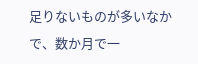足りないものが多いなかで、数か月で一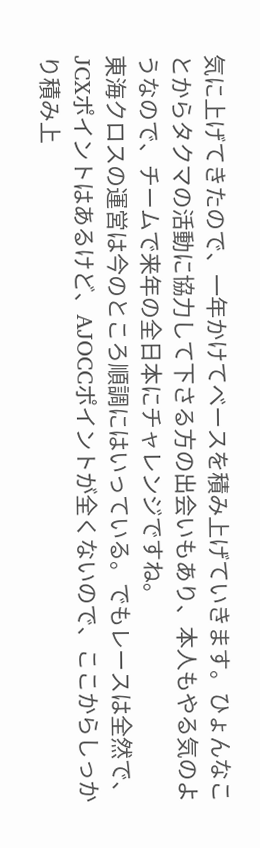気に上げてきたので、一年かけてベースを積み上げていきます。ひょんなことからタクマの活動に協力して下さる方の出会いもあり、本人もやる気のようなので、チームで来年の全日本にチャレンジですね。
東海クロスの運営は今のところ順調にはいっている。でもレースは全然で、JCXポイントはあるけど、AJOCCポイントが全くないので、ここからしっかり積み上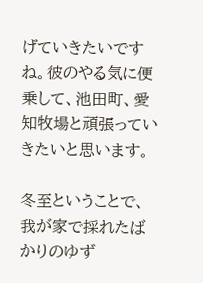げていきたいですね。彼のやる気に便乗して、池田町、愛知牧場と頑張っていきたいと思います。

冬至ということで、我が家で採れたばかりのゆず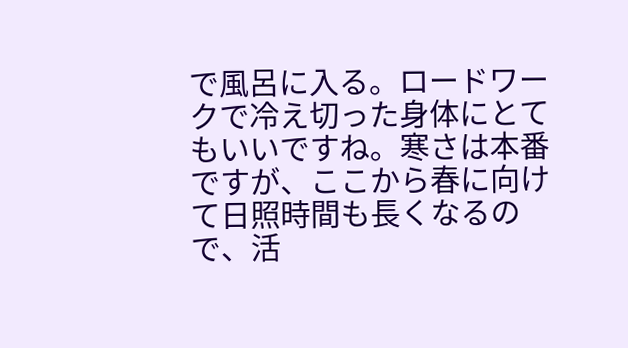で風呂に入る。ロードワークで冷え切った身体にとてもいいですね。寒さは本番ですが、ここから春に向けて日照時間も長くなるので、活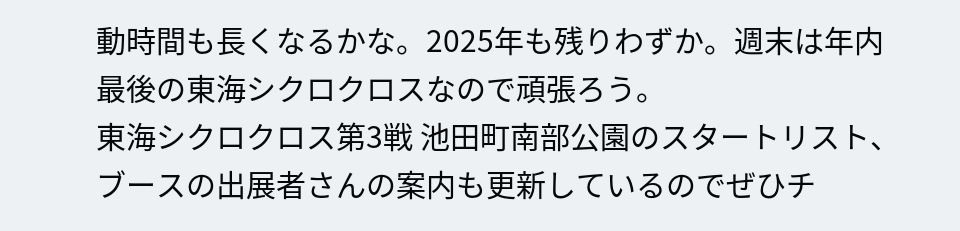動時間も長くなるかな。2025年も残りわずか。週末は年内最後の東海シクロクロスなので頑張ろう。
東海シクロクロス第3戦 池田町南部公園のスタートリスト、ブースの出展者さんの案内も更新しているのでぜひチ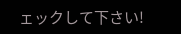ェックして下さい!